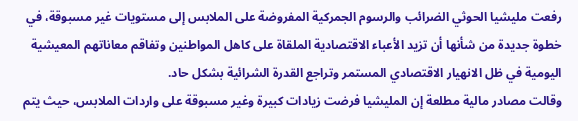رفعت مليشيا الحوثي الضرائب والرسوم الجمركية المفروضة على الملابس إلى مستويات غير مسبوقة، في خطوة جديدة من شأنها أن تزيد الأعباء الاقتصادية الملقاة على كاهل المواطنين وتفاقم معاناتهم المعيشية اليومية في ظل الانهيار الاقتصادي المستمر وتراجع القدرة الشرائية بشكل حاد.
وقالت مصادر مالية مطلعة إن المليشيا فرضت زيادات كبيرة وغير مسبوقة على واردات الملابس، حيث يتم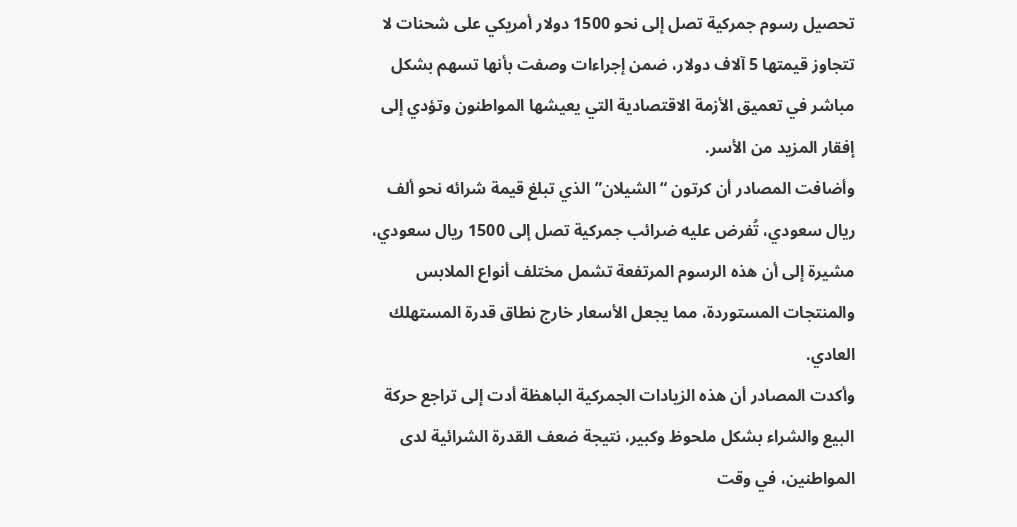تحصيل رسوم جمركية تصل إلى نحو 1500 دولار أمريكي على شحنات لا تتجاوز قيمتها 5 آلاف دولار، ضمن إجراءات وصفت بأنها تسهم بشكل مباشر في تعميق الأزمة الاقتصادية التي يعيشها المواطنون وتؤدي إلى إفقار المزيد من الأسر.
وأضافت المصادر أن كرتون “الشيلان” الذي تبلغ قيمة شرائه نحو ألف ريال سعودي، تُفرض عليه ضرائب جمركية تصل إلى 1500 ريال سعودي، مشيرة إلى أن هذه الرسوم المرتفعة تشمل مختلف أنواع الملابس والمنتجات المستوردة، مما يجعل الأسعار خارج نطاق قدرة المستهلك العادي.
وأكدت المصادر أن هذه الزيادات الجمركية الباهظة أدت إلى تراجع حركة البيع والشراء بشكل ملحوظ وكبير، نتيجة ضعف القدرة الشرائية لدى المواطنين، في وقت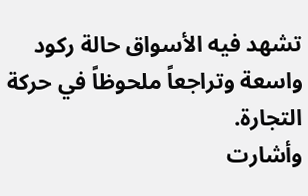تشهد فيه الأسواق حالة ركود واسعة وتراجعاً ملحوظاً في حركة التجارة.
وأشارت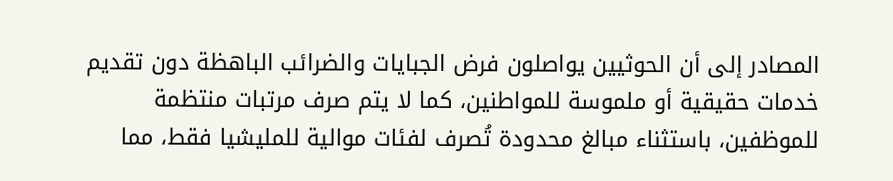المصادر إلى أن الحوثيين يواصلون فرض الجبايات والضرائب الباهظة دون تقديم خدمات حقيقية أو ملموسة للمواطنين، كما لا يتم صرف مرتبات منتظمة للموظفين، باستثناء مبالغ محدودة تُصرف لفئات موالية للمليشيا فقط، مما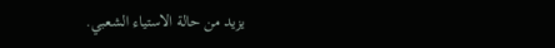يزيد من حالة الاستياء الشعبي.